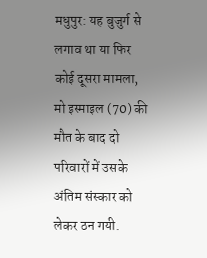मधुपुर: यह बुजुर्ग से लगाव था या फिर कोई दूसरा मामला, मो इस्माइल (70) की मौत के बाद दो परिवारों में उसके अंतिम संस्कार को लेकर ठन गयी.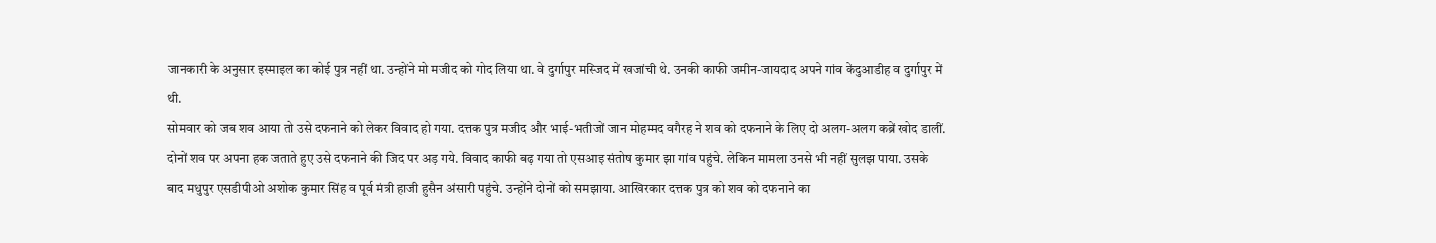जानकारी के अनुसार इस्माइल का कोई पुत्र नहीं था. उन्होंने मो मजीद को गोद लिया था. वे दुर्गापुर मस्जिद में खजांची थे. उनकी काफी जमीन-जायदाद अपने गांव केंदुआडीह व दुर्गापुर में थी.
सोमवार को जब शव आया तो उसे दफनाने को लेकर विवाद हो गया. दत्तक पुत्र मजीद और भाई-भतीजों जान मोहम्मद वगैरह ने शव को दफनाने के लिए दो अलग-अलग कब्रें खोद डालीं.
दोनों शव पर अपना हक जताते हुए उसे दफनाने की जिद पर अड़ गये. विवाद काफी बढ़ गया तो एसआइ संतोष कुमार झा गांव पहुंचे. लेकिन मामला उनसे भी नहीं सुलझ पाया. उसके बाद मधुपुर एसडीपीओ अशोक कुमार सिंह व पूर्व मंत्री हाजी हुसैन अंसारी पहुंचे. उन्होंने दोनों को समझाया. आखिरकार दत्तक पुत्र को शव को दफनाने का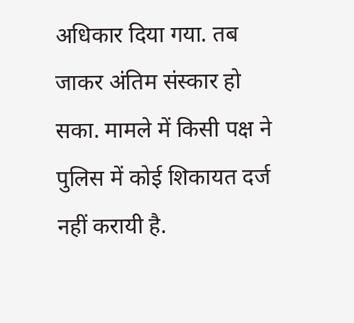अधिकार दिया गया. तब जाकर अंतिम संस्कार हो सका. मामले में किसी पक्ष ने पुलिस में कोई शिकायत दर्ज नहीं करायी है.